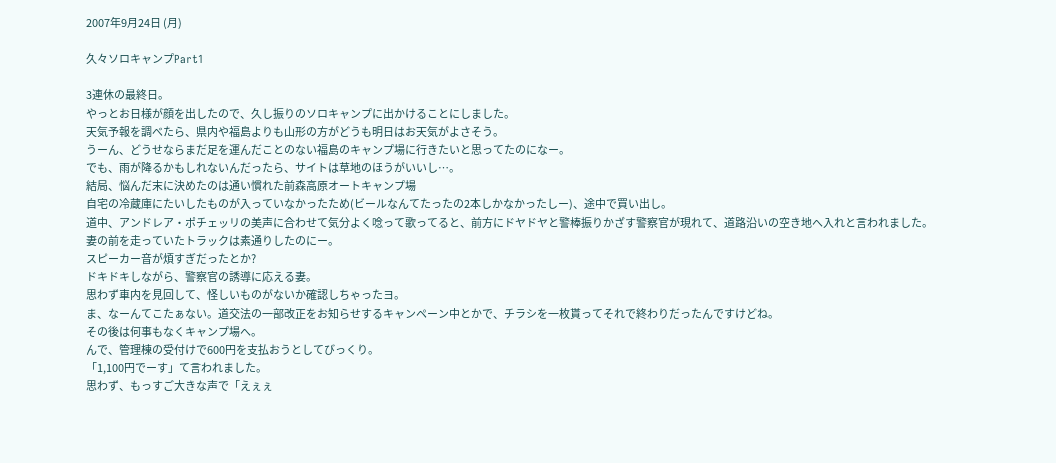2007年9月24日 (月)

久々ソロキャンプPart1

3連休の最終日。
やっとお日様が顔を出したので、久し振りのソロキャンプに出かけることにしました。
天気予報を調べたら、県内や福島よりも山形の方がどうも明日はお天気がよさそう。
うーん、どうせならまだ足を運んだことのない福島のキャンプ場に行きたいと思ってたのになー。
でも、雨が降るかもしれないんだったら、サイトは草地のほうがいいし…。
結局、悩んだ末に決めたのは通い慣れた前森高原オートキャンプ場
自宅の冷蔵庫にたいしたものが入っていなかったため(ビールなんてたったの2本しかなかったしー)、途中で買い出し。
道中、アンドレア・ポチェッリの美声に合わせて気分よく唸って歌ってると、前方にドヤドヤと警棒振りかざす警察官が現れて、道路沿いの空き地へ入れと言われました。
妻の前を走っていたトラックは素通りしたのにー。
スピーカー音が煩すぎだったとか?
ドキドキしながら、警察官の誘導に応える妻。
思わず車内を見回して、怪しいものがないか確認しちゃったヨ。
ま、なーんてこたぁない。道交法の一部改正をお知らせするキャンペーン中とかで、チラシを一枚貰ってそれで終わりだったんですけどね。
その後は何事もなくキャンプ場へ。
んで、管理棟の受付けで600円を支払おうとしてびっくり。
「1,100円でーす」て言われました。
思わず、もっすご大きな声で「えぇぇ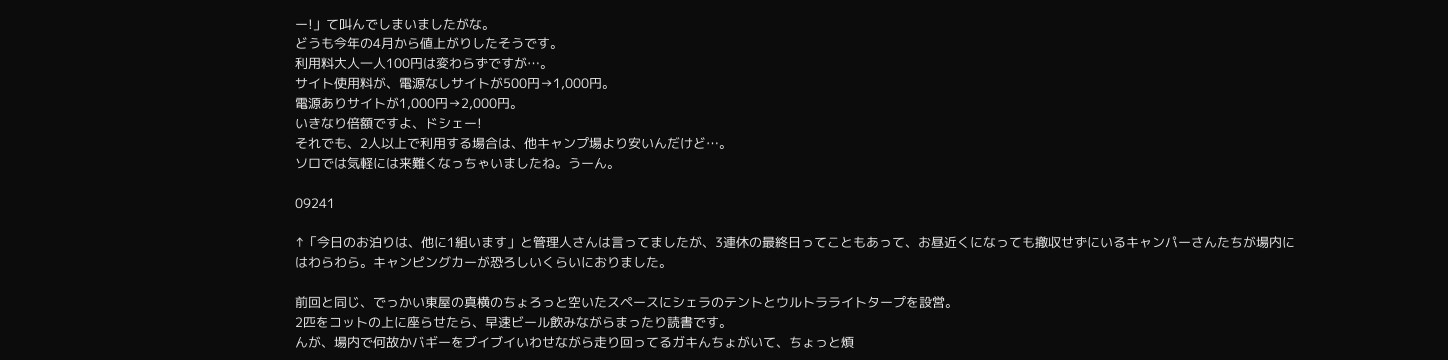ー!」て叫んでしまいましたがな。
どうも今年の4月から値上がりしたそうです。
利用料大人一人100円は変わらずですが…。
サイト使用料が、電源なしサイトが500円→1,000円。
電源ありサイトが1,000円→2,000円。
いきなり倍額ですよ、ドシェー!
それでも、2人以上で利用する場合は、他キャンプ場より安いんだけど…。
ソロでは気軽には来難くなっちゃいましたね。うーん。

09241

↑「今日のお泊りは、他に1組います」と管理人さんは言ってましたが、3連休の最終日ってこともあって、お昼近くになっても撤収せずにいるキャンパーさんたちが場内にはわらわら。キャンピングカーが恐ろしいくらいにおりました。

前回と同じ、でっかい東屋の真横のちょろっと空いたスペースにシェラのテントとウルトラライトタープを設営。
2匹をコットの上に座らせたら、早速ビール飲みながらまったり読書です。
んが、場内で何故かバギーをブイブイいわせながら走り回ってるガキんちょがいて、ちょっと煩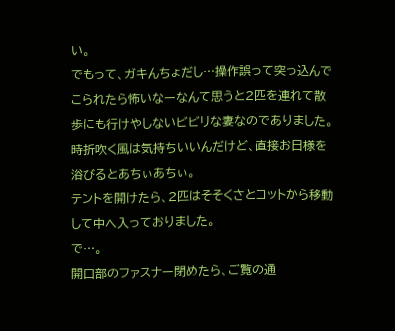い。
でもって、ガキんちょだし…操作誤って突っ込んでこられたら怖いなーなんて思うと2匹を連れて散歩にも行けやしないビビリな妻なのでありました。
時折吹く風は気持ちいいんだけど、直接お日様を浴びるとあちぃあちぃ。
テントを開けたら、2匹はそそくさとコットから移動して中へ入っておりました。
で…。
開口部のファスナー閉めたら、ご覧の通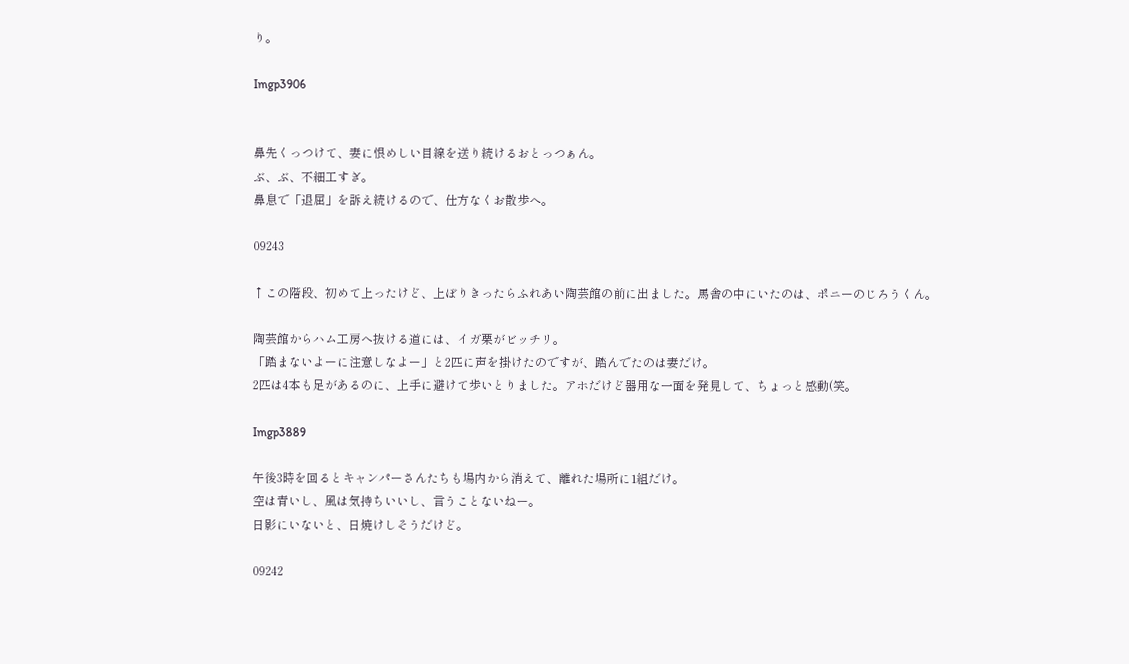り。

Imgp3906


鼻先くっつけて、妻に恨めしい目線を送り続けるおとっつぁん。
ぶ、ぶ、不細工すぎ。
鼻息で「退屈」を訴え続けるので、仕方なくお散歩へ。

09243

↑この階段、初めて上ったけど、上ぼりきったらふれあい陶芸館の前に出ました。馬舎の中にいたのは、ポニーのじろうくん。

陶芸館からハム工房へ抜ける道には、イガ栗がビッチリ。
「踏まないよーに注意しなよー」と2匹に声を掛けたのですが、踏んでたのは妻だけ。
2匹は4本も足があるのに、上手に避けて歩いとりました。アホだけど器用な一面を発見して、ちょっと感動(笑。

Imgp3889

午後3時を回るとキャンパーさんたちも場内から消えて、離れた場所に1組だけ。
空は青いし、風は気持ちいいし、言うことないねー。
日影にいないと、日焼けしそうだけど。

09242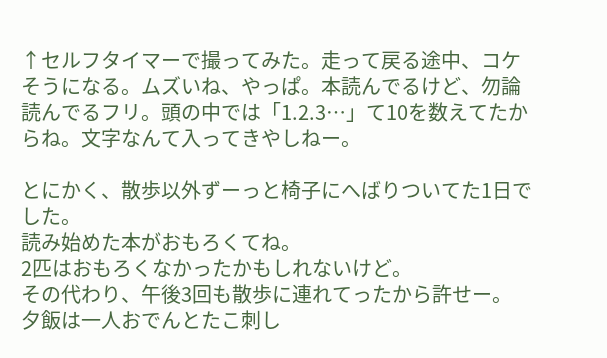↑セルフタイマーで撮ってみた。走って戻る途中、コケそうになる。ムズいね、やっぱ。本読んでるけど、勿論読んでるフリ。頭の中では「1.2.3…」て10を数えてたからね。文字なんて入ってきやしねー。

とにかく、散歩以外ずーっと椅子にへばりついてた1日でした。
読み始めた本がおもろくてね。
2匹はおもろくなかったかもしれないけど。
その代わり、午後3回も散歩に連れてったから許せー。
夕飯は一人おでんとたこ刺し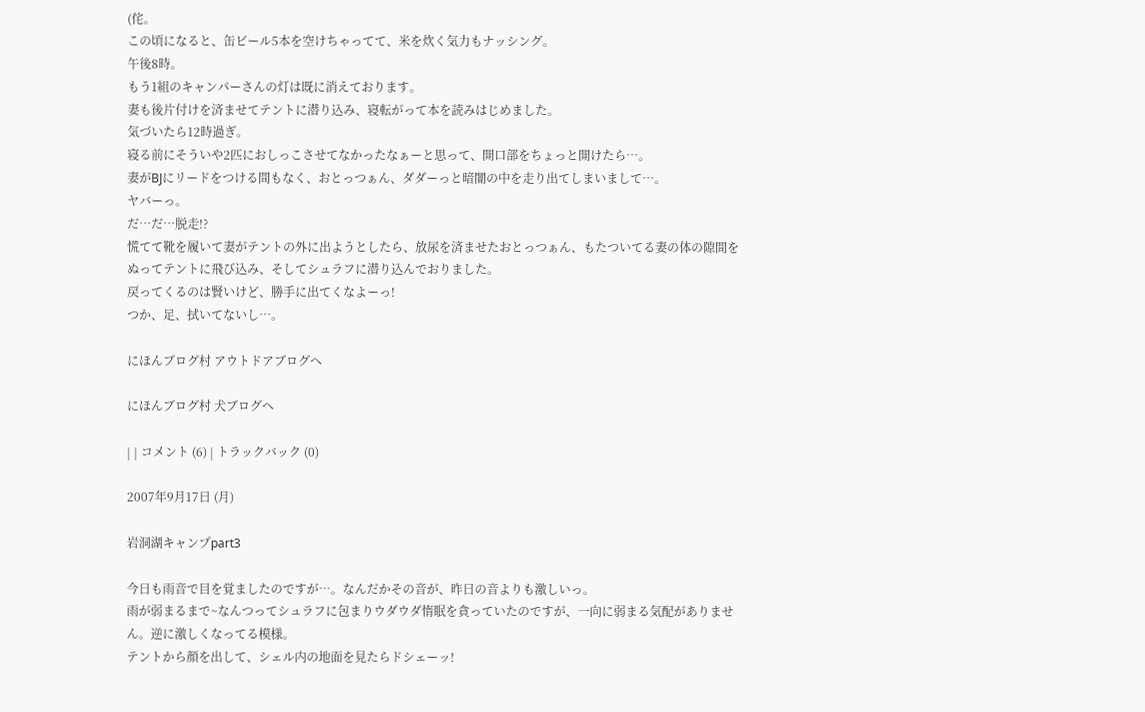(侘。
この頃になると、缶ビール5本を空けちゃってて、米を炊く気力もナッシング。
午後8時。
もう1組のキャンパーさんの灯は既に消えております。
妻も後片付けを済ませてテントに潜り込み、寝転がって本を読みはじめました。
気づいたら12時過ぎ。
寝る前にそういや2匹におしっこさせてなかったなぁーと思って、開口部をちょっと開けたら…。
妻がBJにリードをつける間もなく、おとっつぁん、ダダーっと暗闇の中を走り出てしまいまして…。
ヤバーっ。
だ…だ…脱走!?
慌てて靴を履いて妻がテントの外に出ようとしたら、放尿を済ませたおとっつぁん、もたついてる妻の体の隙間をぬってテントに飛び込み、そしてシュラフに潜り込んでおりました。
戻ってくるのは賢いけど、勝手に出てくなよーっ!
つか、足、拭いてないし…。

にほんブログ村 アウトドアブログへ

にほんブログ村 犬ブログへ

| | コメント (6) | トラックバック (0)

2007年9月17日 (月)

岩洞湖キャンプpart3

今日も雨音で目を覚ましたのですが…。なんだかその音が、昨日の音よりも激しいっ。
雨が弱まるまで~なんつってシュラフに包まりウダウダ惰眠を貪っていたのですが、一向に弱まる気配がありません。逆に激しくなってる模様。
テントから顔を出して、シェル内の地面を見たらドシェーッ!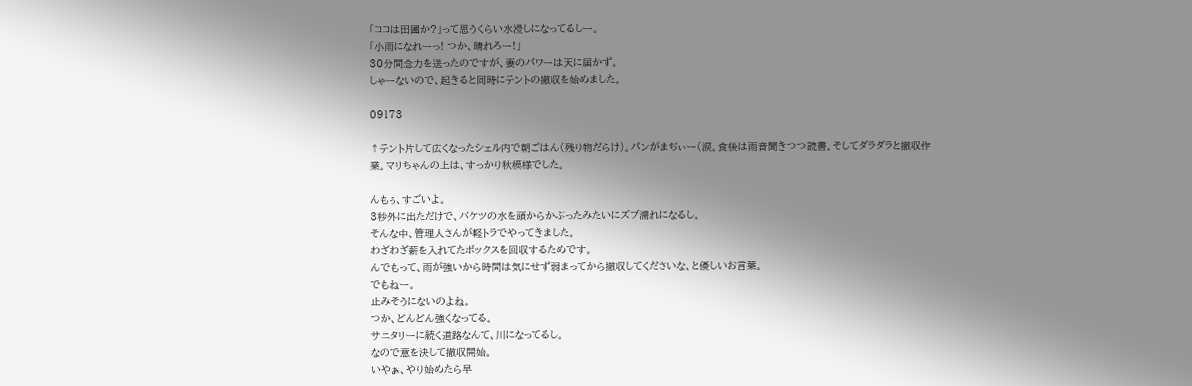「ココは田圃か?」って思うくらい水浸しになってるしー。
「小雨になれーっ! つか、晴れろー!」
30分間念力を送ったのですが、妻のパワーは天に届かず。
しゃーないので、起きると同時にテントの撤収を始めました。

09173

↑テント片して広くなったシェル内で朝ごはん(残り物だらけ)。パンがまぢぃー(涙。食後は雨音聞きつつ読書。そしてダラダラと撤収作業。マリちゃんの上は、すっかり秋模様でした。

んもぅ、すごいよ。
3秒外に出ただけで、バケツの水を頭からかぶったみたいにズブ濡れになるし。
そんな中、管理人さんが軽トラでやってきました。
わざわざ薪を入れてたボックスを回収するためです。
んでもって、雨が強いから時間は気にせず弱まってから撤収してくださいな、と優しいお言葉。
でもねー。
止みそうにないのよね。
つか、どんどん強くなってる。
サニタリーに続く道路なんて、川になってるし。
なので意を決して撤収開始。
いやぁ、やり始めたら早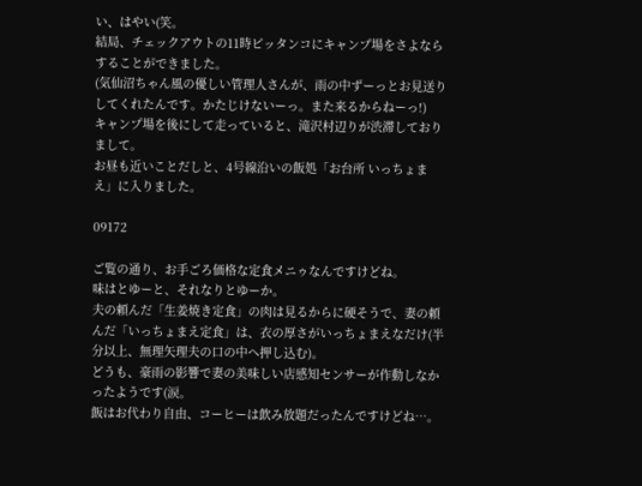い、はやい(笑。
結局、チェックアウトの11時ピッタンコにキャンプ場をさよならすることができました。
(気仙沼ちゃん風の優しい管理人さんが、雨の中ずーっとお見送りしてくれたんです。かたじけないーっ。また来るからねーっ!)
キャンプ場を後にして走っていると、滝沢村辺りが渋滞しておりまして。
お昼も近いことだしと、4号線沿いの飯処「お台所 いっちょまえ」に入りました。

09172

ご覧の通り、お手ごろ価格な定食メニゥなんですけどね。
味はとゆーと、それなりとゆーか。
夫の頼んだ「生姜焼き定食」の肉は見るからに硬そうで、妻の頼んだ「いっちょまえ定食」は、衣の厚さがいっちょまえなだけ(半分以上、無理矢理夫の口の中へ押し込む)。
どうも、豪雨の影響で妻の美味しい店感知センサーが作動しなかったようです(涙。
飯はお代わり自由、コーヒーは飲み放題だったんですけどね…。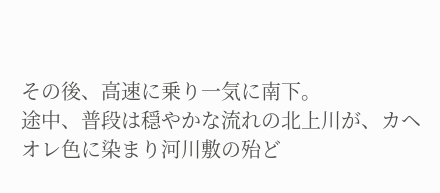その後、高速に乗り一気に南下。
途中、普段は穏やかな流れの北上川が、カヘオレ色に染まり河川敷の殆ど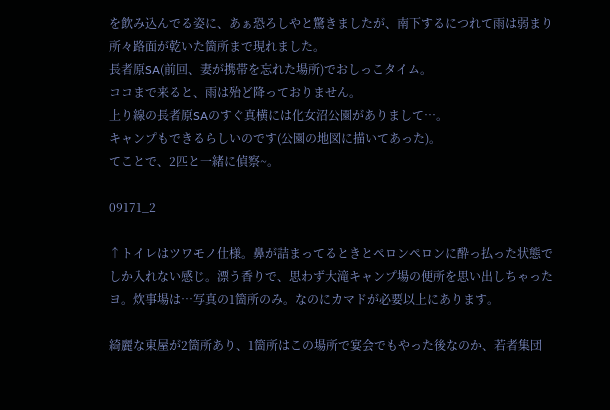を飲み込んでる姿に、あぁ恐ろしやと驚きましたが、南下するにつれて雨は弱まり所々路面が乾いた箇所まで現れました。
長者原SA(前回、妻が携帯を忘れた場所)でおしっこタイム。
ココまで来ると、雨は殆ど降っておりません。
上り線の長者原SAのすぐ真横には化女沼公園がありまして…。
キャンプもできるらしいのです(公園の地図に描いてあった)。
てことで、2匹と一緒に偵察~。

09171_2

↑トイレはツワモノ仕様。鼻が詰まってるときとペロンペロンに酔っ払った状態でしか入れない感じ。漂う香りで、思わず大滝キャンプ場の便所を思い出しちゃったヨ。炊事場は…写真の1箇所のみ。なのにカマドが必要以上にあります。

綺麗な東屋が2箇所あり、1箇所はこの場所で宴会でもやった後なのか、若者集団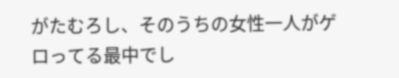がたむろし、そのうちの女性一人がゲロってる最中でし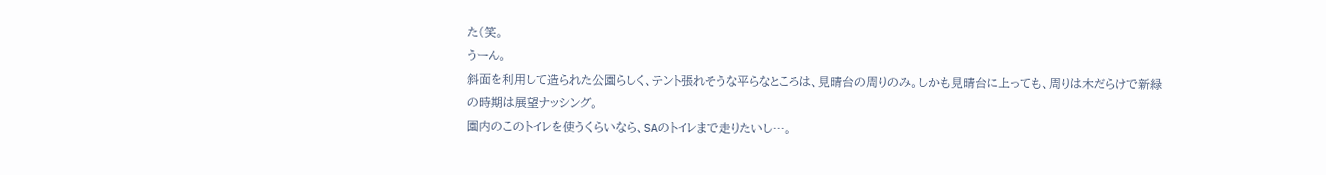た(笑。
うーん。
斜面を利用して造られた公園らしく、テント張れそうな平らなところは、見晴台の周りのみ。しかも見晴台に上っても、周りは木だらけで新緑の時期は展望ナッシング。
園内のこのトイレを使うくらいなら、SAのトイレまで走りたいし…。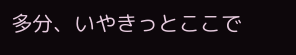多分、いやきっとここで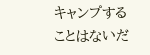キャンプすることはないだ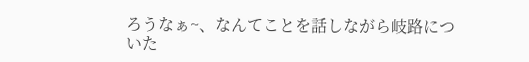ろうなぁ~、なんてことを話しながら岐路についた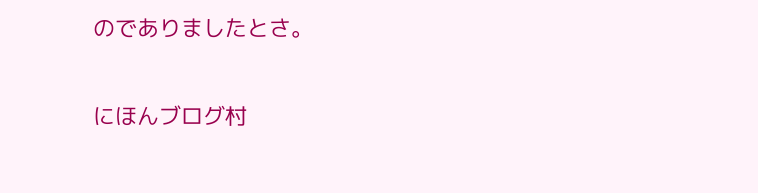のでありましたとさ。

にほんブログ村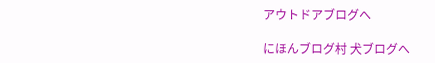アウトドアブログへ

にほんブログ村 犬ブログへ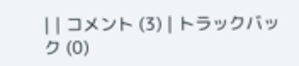| | コメント (3) | トラックバック (0)